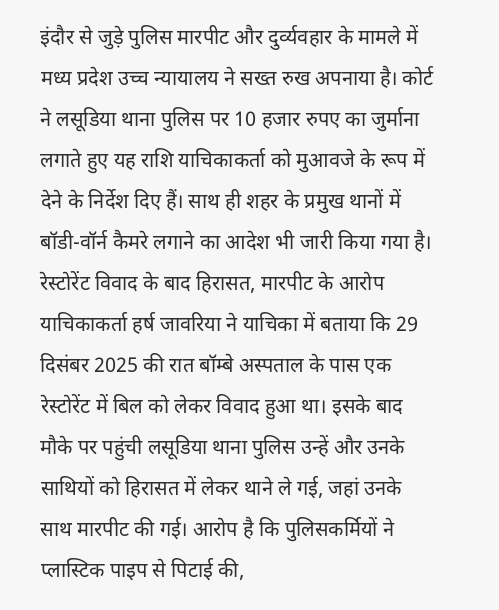इंदौर से जुड़े पुलिस मारपीट और दुर्व्यवहार के मामले में मध्य प्रदेश उच्च न्यायालय ने सख्त रुख अपनाया है। कोर्ट ने लसूडिया थाना पुलिस पर 10 हजार रुपए का जुर्माना लगाते हुए यह राशि याचिकाकर्ता को मुआवजे के रूप में देने के निर्देश दिए हैं। साथ ही शहर के प्रमुख थानों में बॉडी-वॉर्न कैमरे लगाने का आदेश भी जारी किया गया है। रेस्टोरेंट विवाद के बाद हिरासत, मारपीट के आरोप याचिकाकर्ता हर्ष जावरिया ने याचिका में बताया कि 29 दिसंबर 2025 की रात बॉम्बे अस्पताल के पास एक रेस्टोरेंट में बिल को लेकर विवाद हुआ था। इसके बाद मौके पर पहुंची लसूडिया थाना पुलिस उन्हें और उनके साथियों को हिरासत में लेकर थाने ले गई, जहां उनके साथ मारपीट की गई। आरोप है कि पुलिसकर्मियों ने प्लास्टिक पाइप से पिटाई की,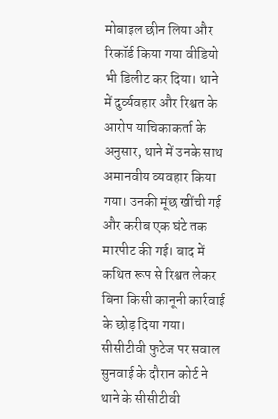मोबाइल छीन लिया और रिकॉर्ड किया गया वीडियो भी डिलीट कर दिया। थाने में दुर्व्यवहार और रिश्वत के आरोप याचिकाकर्ता के अनुसार, थाने में उनके साथ अमानवीय व्यवहार किया गया। उनकी मूंछ खींची गई और करीब एक घंटे तक मारपीट की गई। बाद में कथित रूप से रिश्वत लेकर बिना किसी कानूनी कार्रवाई के छोड़ दिया गया। सीसीटीवी फुटेज पर सवाल सुनवाई के दौरान कोर्ट ने थाने के सीसीटीवी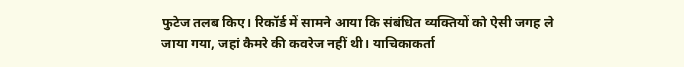फुटेज तलब किए। रिकॉर्ड में सामने आया कि संबंधित व्यक्तियों को ऐसी जगह ले जाया गया, जहां कैमरे की कवरेज नहीं थी। याचिकाकर्ता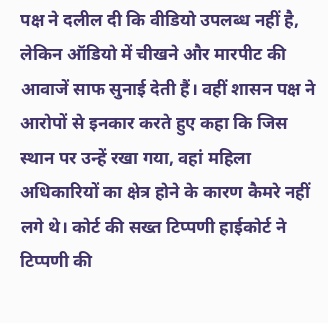पक्ष ने दलील दी कि वीडियो उपलब्ध नहीं है, लेकिन ऑडियो में चीखने और मारपीट की आवाजें साफ सुनाई देती हैं। वहीं शासन पक्ष ने आरोपों से इनकार करते हुए कहा कि जिस स्थान पर उन्हें रखा गया, वहां महिला अधिकारियों का क्षेत्र होने के कारण कैमरे नहीं लगे थे। कोर्ट की सख्त टिप्पणी हाईकोर्ट ने टिप्पणी की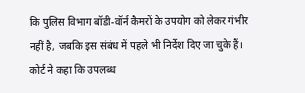कि पुलिस विभाग बॉडी-वॉर्न कैमरों के उपयोग को लेकर गंभीर नहीं है, जबकि इस संबंध में पहले भी निर्देश दिए जा चुके हैं। कोर्ट ने कहा कि उपलब्ध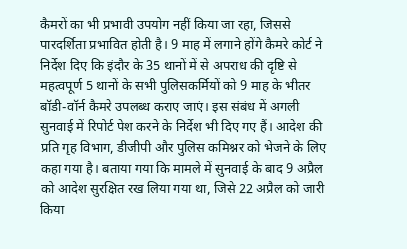कैमरों का भी प्रभावी उपयोग नहीं किया जा रहा, जिससे पारदर्शिता प्रभावित होती है। 9 माह में लगाने होंगे कैमरे कोर्ट ने निर्देश दिए कि इंदौर के 35 थानों में से अपराध की दृष्टि से महत्वपूर्ण 5 थानों के सभी पुलिसकर्मियों को 9 माह के भीतर बॉडी-वॉर्न कैमरे उपलब्ध कराए जाएं। इस संबंध में अगली सुनवाई में रिपोर्ट पेश करने के निर्देश भी दिए गए हैं। आदेश की प्रति गृह विभाग, डीजीपी और पुलिस कमिश्नर को भेजने के लिए कहा गया है। बताया गया कि मामले में सुनवाई के बाद 9 अप्रैल को आदेश सुरक्षित रख लिया गया था, जिसे 22 अप्रैल को जारी किया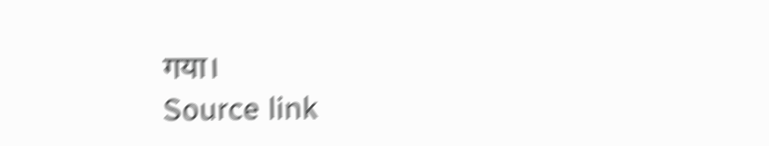गया।
Source link